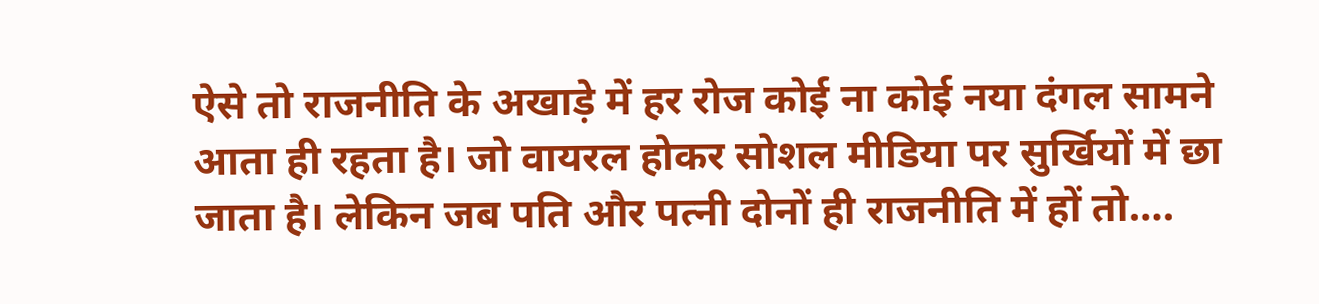ऐसे तो राजनीति के अखाड़े में हर रोज कोई ना कोई नया दंगल सामने आता ही रहता है। जो वायरल होकर सोशल मीडिया पर सुर्खियों में छा जाता है। लेकिन जब पति और पत्नी दोनों ही राजनीति में हों तो….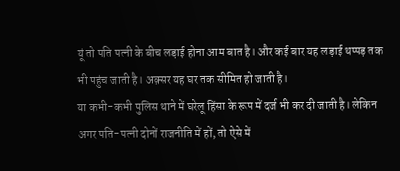यूं तो पति पत्नी के बीच लड़ाई होना आम बात है। और कई बार यह लड़ाई थप्पड़ तक भी पहुंच जाती है। अक़्सर यह घर तक सीमित हो जाती है।
या कभी-कभी पुलिस थाने में घरेलू हिंसा के रूप में दर्ज भी कर दी जाती है। लेकिन अगर पति-पत्नी दोनों राजनीति में हों, तो ऐसे में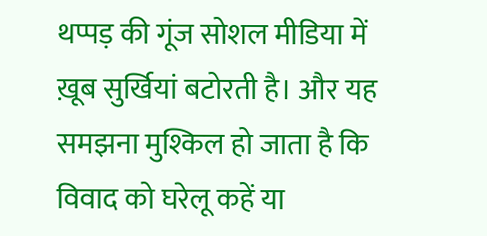थप्पड़ की गूंज सोशल मीडिया में ख़ूब सुर्खियां बटोरती है। और यह समझना मुश्किल हो जाता है कि विवाद को घरेलू कहें या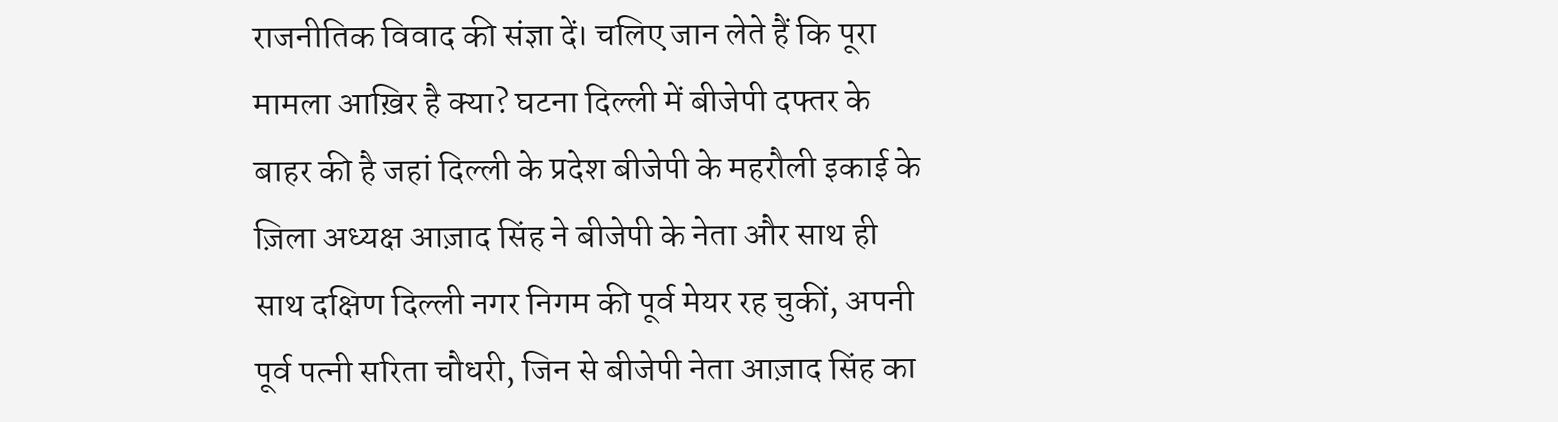राजनीतिक विवाद की संज्ञा दें। चलिए जान लेते हैं कि पूरा मामला आख़िर है क्या? घटना दिल्ली में बीजेपी दफ्तर के बाहर की है जहां दिल्ली के प्रदेश बीजेपी के महरौली इकाई के ज़िला अध्यक्ष आज़ाद सिंह ने बीजेपी के नेता और साथ ही साथ दक्षिण दिल्ली नगर निगम की पूर्व मेयर रह चुकीं, अपनी पूर्व पत्नी सरिता चौधरी, जिन से बीजेपी नेता आज़ाद सिंह का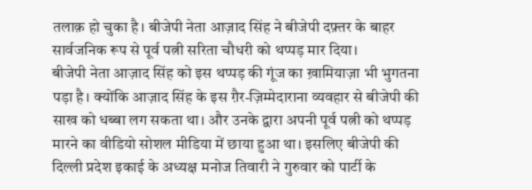तलाक़ हो चुका है। बीजेपी नेता आज़ाद सिंह ने बीजेपी दफ़्तर के बाहर सार्वजनिक रूप से पूर्व पत्नी सरिता चौधरी को थप्पड़ मार दिया।
बीजेपी नेता आज़ाद सिंह को इस थप्पड़ की गूंज का ख़ामियाज़ा भी भुगतना पड़ा है। क्योंकि आज़ाद सिंह के इस ग़ैर-ज़िम्मेदाराना व्यवहार से बीजेपी की साख को धब्बा लग सकता था। और उनके द्वारा अपनी पूर्व पत्नी को थप्पड़ मारने का वीडियो सोशल मीडिया में छाया हुआ था। इसलिए बीजेपी की दिल्ली प्रदेश इकाई के अध्यक्ष मनोज तिवारी ने गुरुवार को पार्टी के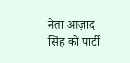नेता आज़ाद सिंह को पार्टी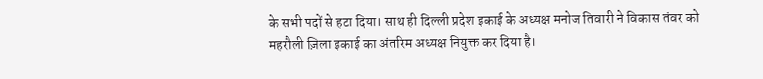के सभी पदों से हटा दिया। साथ ही दिल्ली प्रदेश इकाई के अध्यक्ष मनोज तिवारी ने विकास तंवर को महरौली ज़िला इकाई का अंतरिम अध्यक्ष नियुक्त कर दिया है।